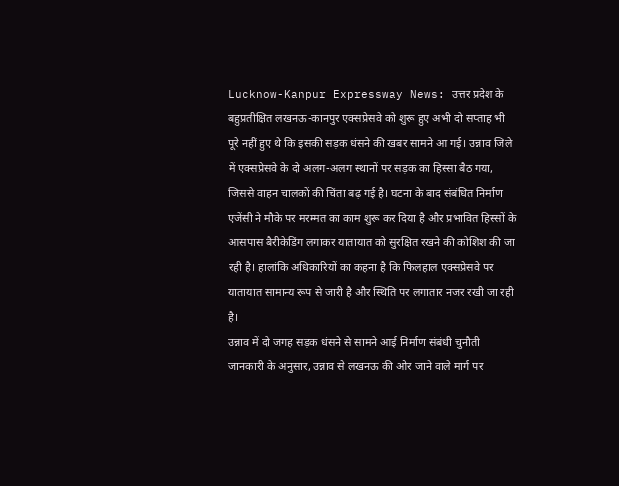Lucknow-Kanpur Expressway News: उत्तर प्रदेश के बहुप्रतीक्षित लखनऊ-कानपुर एक्सप्रेसवे को शुरू हुए अभी दो सप्ताह भी पूरे नहीं हुए थे कि इसकी सड़क धंसने की खबर सामने आ गई। उन्नाव जिले में एक्सप्रेसवे के दो अलग-अलग स्थानों पर सड़क का हिस्सा बैठ गया, जिससे वाहन चालकों की चिंता बढ़ गई है। घटना के बाद संबंधित निर्माण एजेंसी ने मौके पर मरम्मत का काम शुरू कर दिया है और प्रभावित हिस्सों के आसपास बैरीकेडिंग लगाकर यातायात को सुरक्षित रखने की कोशिश की जा रही है। हालांकि अधिकारियों का कहना है कि फिलहाल एक्सप्रेसवे पर यातायात सामान्य रूप से जारी है और स्थिति पर लगातार नजर रखी जा रही है।
उन्नाव में दो जगह सड़क धंसने से सामने आई निर्माण संबंधी चुनौती
जानकारी के अनुसार, उन्नाव से लखनऊ की ओर जाने वाले मार्ग पर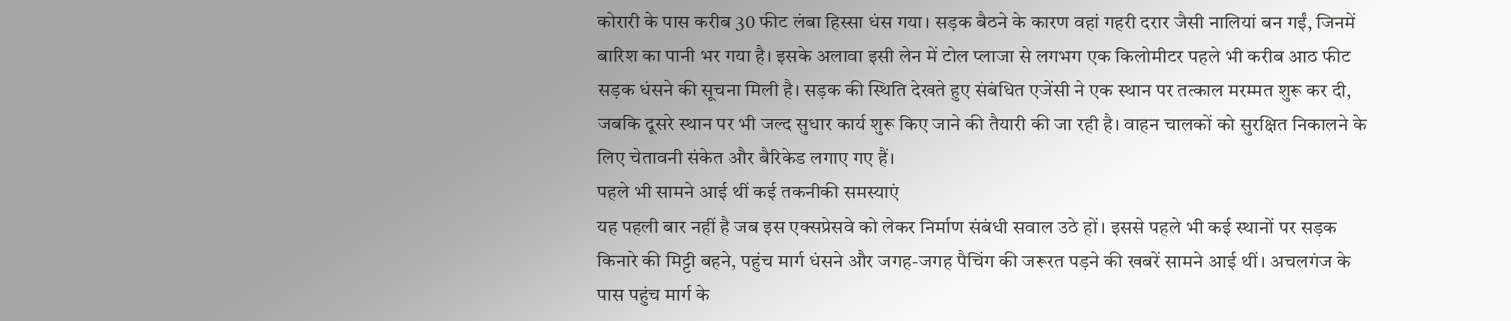कोरारी के पास करीब 30 फीट लंबा हिस्सा धंस गया। सड़क बैठने के कारण वहां गहरी दरार जैसी नालियां बन गईं, जिनमें बारिश का पानी भर गया है। इसके अलावा इसी लेन में टोल प्लाजा से लगभग एक किलोमीटर पहले भी करीब आठ फीट सड़क धंसने की सूचना मिली है। सड़क की स्थिति देखते हुए संबंधित एजेंसी ने एक स्थान पर तत्काल मरम्मत शुरू कर दी, जबकि दूसरे स्थान पर भी जल्द सुधार कार्य शुरू किए जाने की तैयारी की जा रही है। वाहन चालकों को सुरक्षित निकालने के लिए चेतावनी संकेत और बैरिकेड लगाए गए हैं।
पहले भी सामने आई थीं कई तकनीकी समस्याएं
यह पहली बार नहीं है जब इस एक्सप्रेसवे को लेकर निर्माण संबंधी सवाल उठे हों। इससे पहले भी कई स्थानों पर सड़क किनारे की मिट्टी बहने, पहुंच मार्ग धंसने और जगह-जगह पैचिंग की जरूरत पड़ने की खबरें सामने आई थीं। अचलगंज के पास पहुंच मार्ग के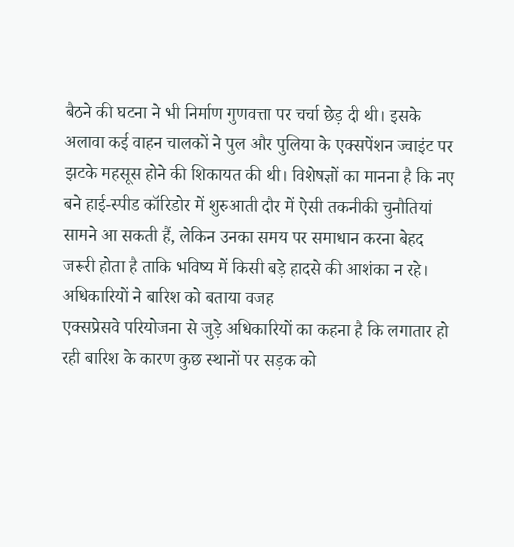बैठने की घटना ने भी निर्माण गुणवत्ता पर चर्चा छेड़ दी थी। इसके अलावा कई वाहन चालकों ने पुल और पुलिया के एक्सपेंशन ज्वाइंट पर झटके महसूस होने की शिकायत की थी। विशेषज्ञों का मानना है कि नए बने हाई-स्पीड कॉरिडोर में शुरुआती दौर में ऐसी तकनीकी चुनौतियां सामने आ सकती हैं, लेकिन उनका समय पर समाधान करना बेहद जरूरी होता है ताकि भविष्य में किसी बड़े हादसे की आशंका न रहे।
अधिकारियों ने बारिश को बताया वजह
एक्सप्रेसवे परियोजना से जुड़े अधिकारियों का कहना है कि लगातार हो रही बारिश के कारण कुछ स्थानों पर सड़क को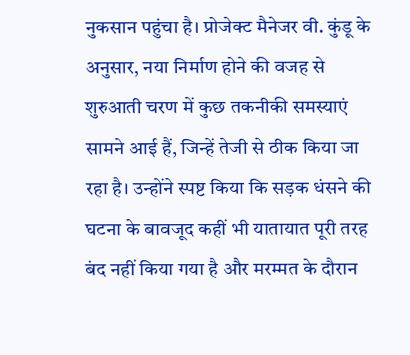नुकसान पहुंचा है। प्रोजेक्ट मैनेजर वी. कुंडू के अनुसार, नया निर्माण होने की वजह से शुरुआती चरण में कुछ तकनीकी समस्याएं सामने आई हैं, जिन्हें तेजी से ठीक किया जा रहा है। उन्होंने स्पष्ट किया कि सड़क धंसने की घटना के बावजूद कहीं भी यातायात पूरी तरह बंद नहीं किया गया है और मरम्मत के दौरान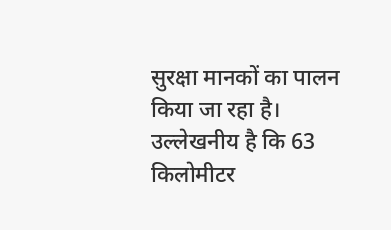सुरक्षा मानकों का पालन किया जा रहा है। उल्लेखनीय है कि 63 किलोमीटर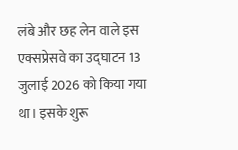लंबे और छह लेन वाले इस एक्सप्रेसवे का उद्घाटन 13 जुलाई 2026 को किया गया था। इसके शुरू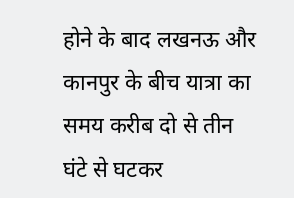होने के बाद लखनऊ और कानपुर के बीच यात्रा का समय करीब दो से तीन घंटे से घटकर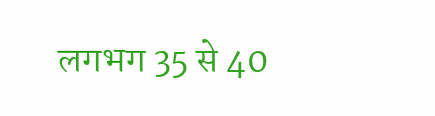लगभग 35 से 40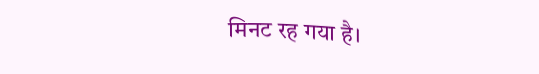मिनट रह गया है।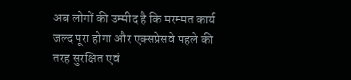अब लोगों की उम्मीद है कि मरम्मत कार्य जल्द पूरा होगा और एक्सप्रेसवे पहले की तरह सुरक्षित एवं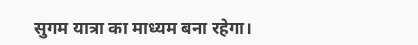सुगम यात्रा का माध्यम बना रहेगा।